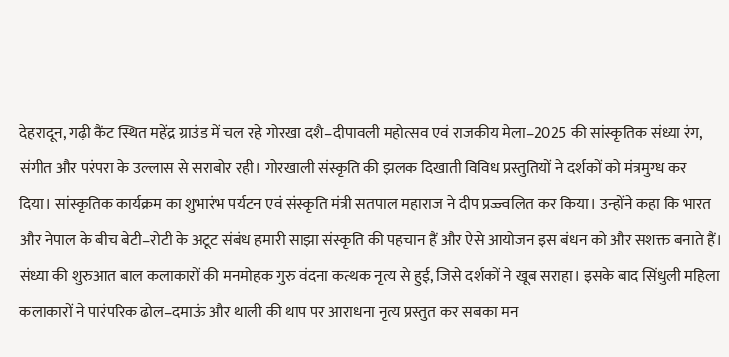देहरादून, गढ़ी कैंट स्थित महेंद्र ग्राउंड में चल रहे गोरखा दशै–दीपावली महोत्सव एवं राजकीय मेला–2025 की सांस्कृतिक संध्या रंग, संगीत और परंपरा के उल्लास से सराबोर रही। गोरखाली संस्कृति की झलक दिखाती विविध प्रस्तुतियों ने दर्शकों को मंत्रमुग्ध कर दिया। सांस्कृतिक कार्यक्रम का शुभारंभ पर्यटन एवं संस्कृति मंत्री सतपाल महाराज ने दीप प्रज्ज्वलित कर किया। उन्होंने कहा कि भारत और नेपाल के बीच बेटी–रोटी के अटूट संबंध हमारी साझा संस्कृति की पहचान हैं और ऐसे आयोजन इस बंधन को और सशक्त बनाते हैं। संध्या की शुरुआत बाल कलाकारों की मनमोहक गुरु वंदना कत्थक नृत्य से हुई, जिसे दर्शकों ने खूब सराहा। इसके बाद सिंधुली महिला कलाकारों ने पारंपरिक ढोल–दमाऊं और थाली की थाप पर आराधना नृत्य प्रस्तुत कर सबका मन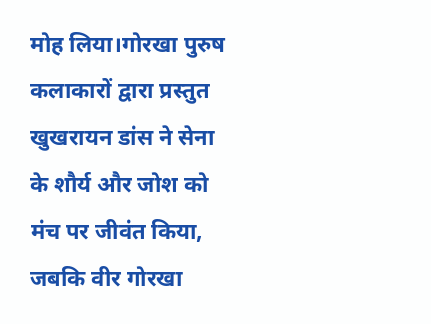मोह लिया।गोरखा पुरुष कलाकारों द्वारा प्रस्तुत खुखरायन डांस ने सेना के शौर्य और जोश को मंच पर जीवंत किया, जबकि वीर गोरखा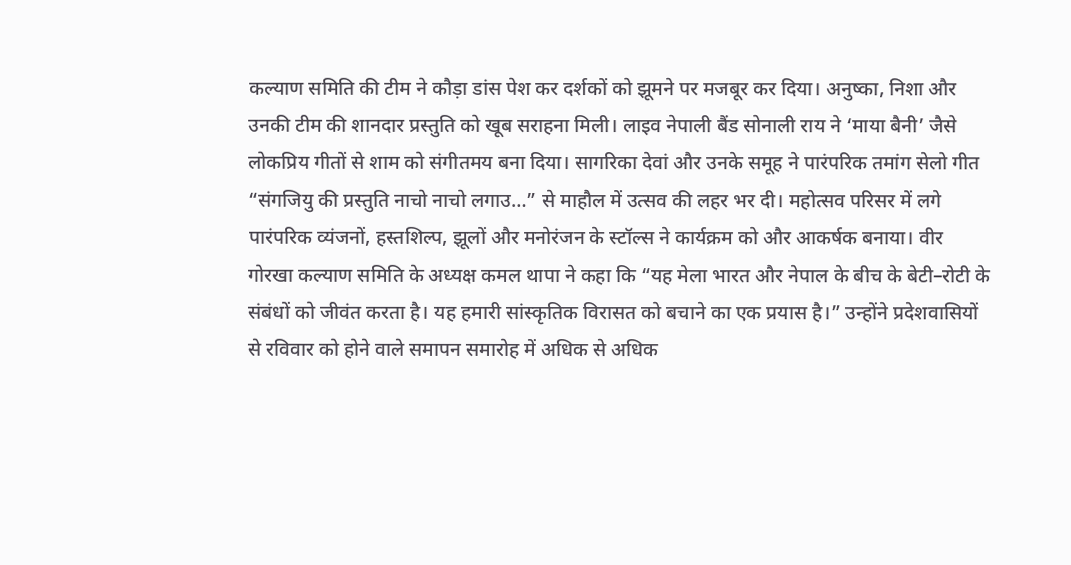कल्याण समिति की टीम ने कौड़ा डांस पेश कर दर्शकों को झूमने पर मजबूर कर दिया। अनुष्का, निशा और उनकी टीम की शानदार प्रस्तुति को खूब सराहना मिली। लाइव नेपाली बैंड सोनाली राय ने ‘माया बैनी’ जैसे लोकप्रिय गीतों से शाम को संगीतमय बना दिया। सागरिका देवां और उनके समूह ने पारंपरिक तमांग सेलो गीत “संगजियु की प्रस्तुति नाचो नाचो लगाउ…” से माहौल में उत्सव की लहर भर दी। महोत्सव परिसर में लगे पारंपरिक व्यंजनों, हस्तशिल्प, झूलों और मनोरंजन के स्टॉल्स ने कार्यक्रम को और आकर्षक बनाया। वीर गोरखा कल्याण समिति के अध्यक्ष कमल थापा ने कहा कि “यह मेला भारत और नेपाल के बीच के बेटी–रोटी के संबंधों को जीवंत करता है। यह हमारी सांस्कृतिक विरासत को बचाने का एक प्रयास है।” उन्होंने प्रदेशवासियों से रविवार को होने वाले समापन समारोह में अधिक से अधिक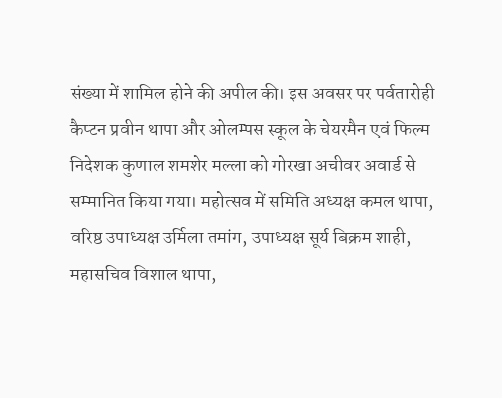संख्या में शामिल होने की अपील की। इस अवसर पर पर्वतारोही कैप्टन प्रवीन थापा और ओलम्पस स्कूल के चेयरमैन एवं फिल्म निदेशक कुणाल शमशेर मल्ला को गोरखा अचीवर अवार्ड से सम्मानित किया गया। महोत्सव में समिति अध्यक्ष कमल थापा, वरिष्ठ उपाध्यक्ष उर्मिला तमांग, उपाध्यक्ष सूर्य बिक्रम शाही, महासचिव विशाल थापा,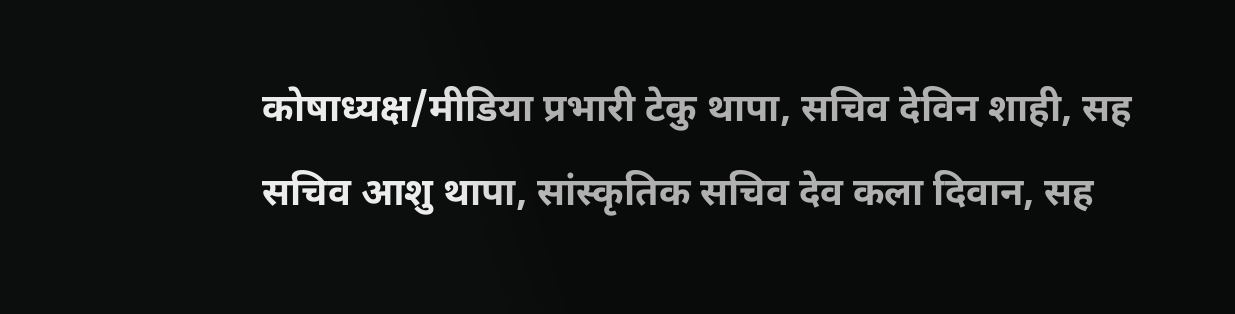कोषाध्यक्ष/मीडिया प्रभारी टेकु थापा, सचिव देविन शाही, सह सचिव आशु थापा, सांस्कृतिक सचिव देव कला दिवान, सह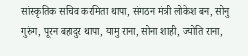सांस्कृतिक सचिव करमिता थापा, संगठन मंत्री लोकेश बन, सोनु गुरुंग, पूरन बहादुर थापा, यामु राना, सोना शाही, ज्योति राना,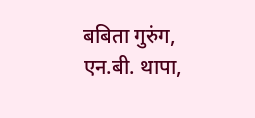बबिता गुरुंग, एन.बी. थापा,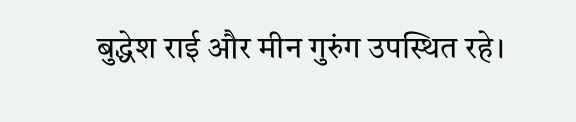बुद्धेश राई और मीन गुरुंग उपस्थित रहे।